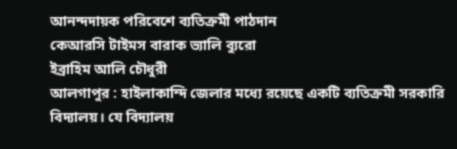আনন্দদায়ক পরিবেশে ব্যতিক্রমী পাঠদান
কেআরসি টাইমস বারাক ভ্যালি ব্যুরো
ইব্রাহিম আলি চৌধুরী
আলগাপুর : হাইলাকান্দি জেলার মধ্যে রয়েছে একটি ব্যতিক্রমী সরকারি বিদ্যালয়। যে বিদ্যালয়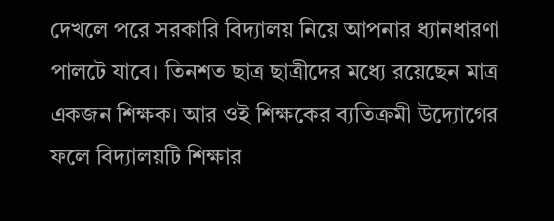দেখলে পরে সরকারি বিদ্যালয় নিয়ে আপনার ধ্যানধারণা পালটে যাবে। তিনশত ছাত্র ছাত্রীদের মধ্যে রয়েছেন মাত্র একজন শিক্ষক। আর ওই শিক্ষকের ব্যতিক্রমী উদ্যোগের ফলে বিদ্যালয়টি শিক্ষার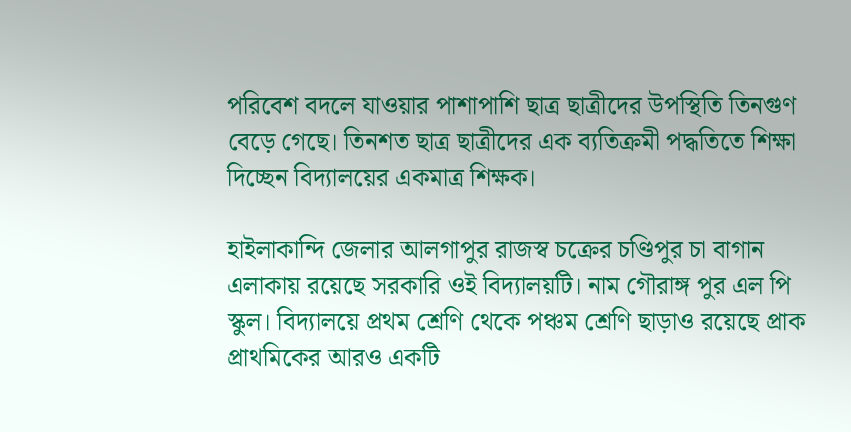পরিবেশ বদলে যাওয়ার পাশাপাশি ছাত্র ছাত্রীদের উপস্থিতি তিনগুণ বেড়ে গেছে। তিনশত ছাত্র ছাত্রীদের এক ব্যতিক্রমী পদ্ধতিতে শিক্ষা দিচ্ছেন বিদ্যালয়ের একমাত্র শিক্ষক।

হাইলাকান্দি জেলার আলগাপুর রাজস্ব চক্রের চণ্ডিপুর চা বাগান এলাকায় রয়েছে সরকারি ওই বিদ্যালয়টি। নাম গৌরাঙ্গ পুর এল পি স্কুল। বিদ্যালয়ে প্রথম শ্রেণি থেকে পঞ্চম শ্রেণি ছাড়াও রয়েছে প্রাক প্রাথমিকের আরও একটি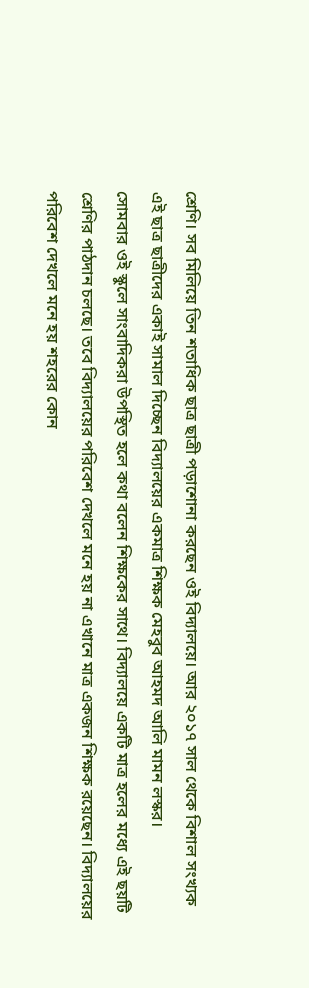শ্রেণি। সব মিলিয়ে তিন শতাধিক ছাত্র ছাত্রী পড়াশোনা করছেন ওই বিদ্যালয়ে। আর ২০১৭ সাল থেকে বিশাল সংখ্যক এই ছাত্র ছাত্রীদের একাই সামাল দিচ্ছেন বিদ্যালয়ের একমাত্র শিক্ষক মেহবুব আহমদ আলি মামন লস্কর।
সোমবার ওই স্কুলে সাংবাদিকরা উপস্থিত হলে কথা বলেন শিক্ষকের সাথে। বিদ্যালয়ে একটি মাত্র হলের মধ্যে এই ছয়টি শ্রেণির পাঠদান চলছে। তবে বিদ্যালয়ের পরিবেশ দেখলে মনে হয় না এখানে মাত্র একজন শিক্ষক রয়েছেন। বিদ্যালয়ের পরিবেশ দেখলে মনে হয় শহরের কোন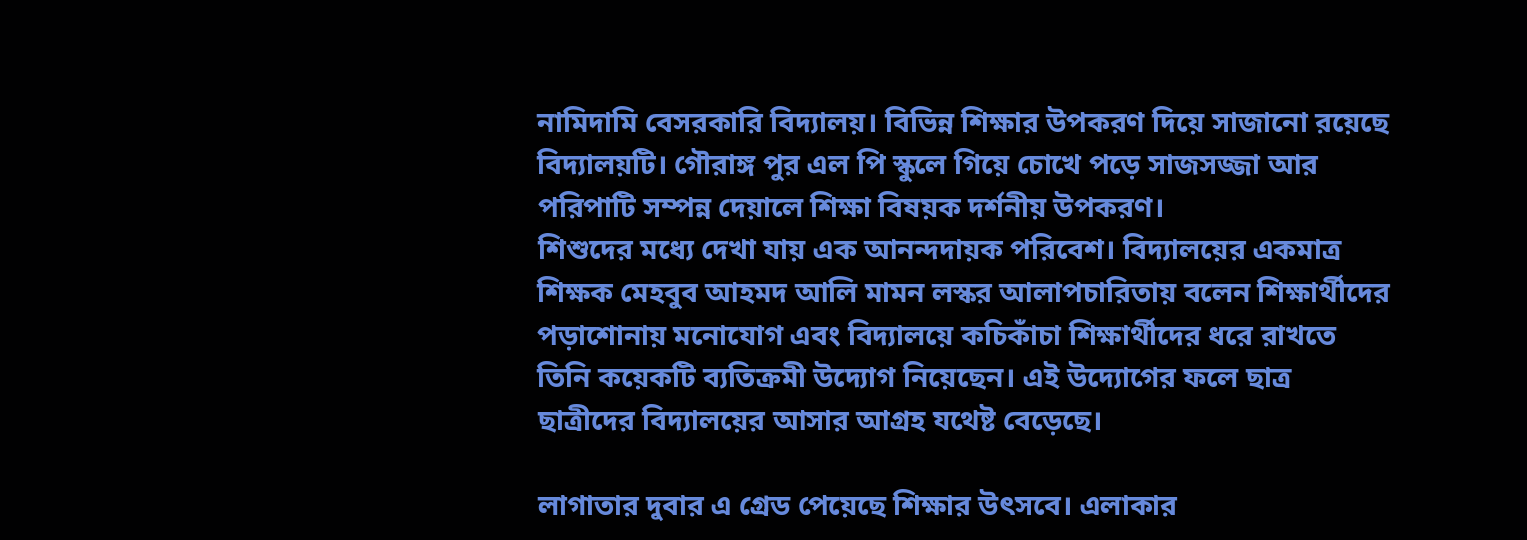নামিদামি বেসরকারি বিদ্যালয়। বিভিন্ন শিক্ষার উপকরণ দিয়ে সাজানো রয়েছে বিদ্যালয়টি। গৌরাঙ্গ পুর এল পি স্কুলে গিয়ে চোখে পড়ে সাজসজ্জা আর পরিপাটি সম্পন্ন দেয়ালে শিক্ষা বিষয়ক দর্শনীয় উপকরণ।
শিশুদের মধ্যে দেখা যায় এক আনন্দদায়ক পরিবেশ। বিদ্যালয়ের একমাত্র শিক্ষক মেহবুব আহমদ আলি মামন লস্কর আলাপচারিতায় বলেন শিক্ষার্থীদের পড়াশোনায় মনোযোগ এবং বিদ্যালয়ে কচিকাঁচা শিক্ষার্থীদের ধরে রাখতে তিনি কয়েকটি ব্যতিক্রমী উদ্যোগ নিয়েছেন। এই উদ্যোগের ফলে ছাত্র ছাত্রীদের বিদ্যালয়ের আসার আগ্রহ যথেষ্ট বেড়েছে।

লাগাতার দুবার এ গ্রেড পেয়েছে শিক্ষার উৎসবে। এলাকার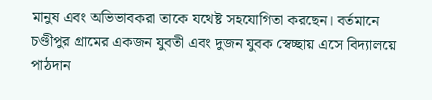মানুষ এবং অভিভাবকরা তাকে যথেষ্ট সহযোগিতা করছেন। বর্তমানে চণ্ডীপুর গ্রামের একজন যুবতী এবং দুজন যুবক স্বেচ্ছায় এসে বিদ্যালয়ে পাঠদান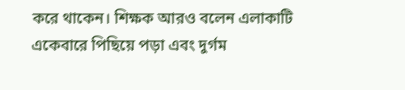করে থাকেন। শিক্ষক আরও বলেন এলাকাটি একেবারে পিছিয়ে পড়া এবং দুর্গম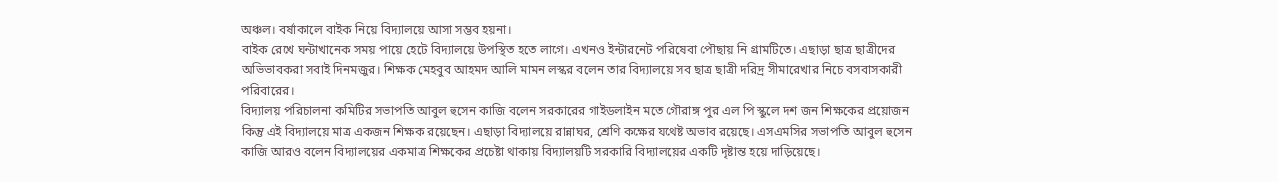অঞ্চল। বর্ষাকালে বাইক নিয়ে বিদ্যালয়ে আসা সম্ভব হয়না।
বাইক রেখে ঘন্টাখানেক সময় পায়ে হেটে বিদ্যালয়ে উপস্থিত হতে লাগে। এখনও ইন্টারনেট পরিষেবা পৌছায় নি গ্রামটিতে। এছাড়া ছাত্র ছাত্রীদের অভিভাবকরা সবাই দিনমজুর। শিক্ষক মেহবুব আহমদ আলি মামন লস্কর বলেন তার বিদ্যালয়ে সব ছাত্র ছাত্রী দরিদ্র সীমারেখার নিচে বসবাসকারী পরিবারের।
বিদ্যালয় পরিচালনা কমিটির সভাপতি আবুল হুসেন কাজি বলেন সরকারের গাইডলাইন মতে গৌরাঙ্গ পুর এল পি স্কুলে দশ জন শিক্ষকের প্রয়োজন কিন্তু এই বিদ্যালয়ে মাত্র একজন শিক্ষক রয়েছেন। এছাড়া বিদ্যালয়ে রান্নাঘর, শ্রেণি কক্ষের যথেষ্ট অভাব রয়েছে। এসএমসির সভাপতি আবুল হুসেন কাজি আরও বলেন বিদ্যালয়ের একমাত্র শিক্ষকের প্রচেষ্টা থাকায় বিদ্যালয়টি সরকারি বিদ্যালয়ের একটি দৃষ্টান্ত হয়ে দাড়িয়েছে।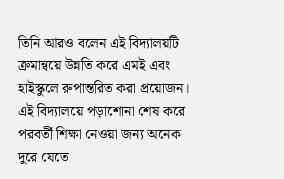তিনি আরও বলেন এই বিদ্যালয়টি ক্রমান্বয়ে উন্নতি করে এমই এবং হাইস্কুলে রুপান্তরিত করা প্রয়োজন। এই বিদ্যালয়ে পড়াশোনা শেষ করে পরবর্তী শিক্ষা নেওয়া জন্য অনেক দুরে যেতে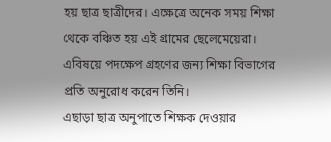হয় ছাত্র ছাত্রীদের। এক্ষেত্রে অনেক সময় শিক্ষা থেকে বঞ্চিত হয় এই গ্রামের ছেলেমেয়েরা। এবিষয়ে পদক্ষেপ গ্রহণের জন্য শিক্ষা বিভাগের প্রতি অনুরোধ করেন তিনি।
এছাড়া ছাত্র অনুপাতে শিক্ষক দেওয়ার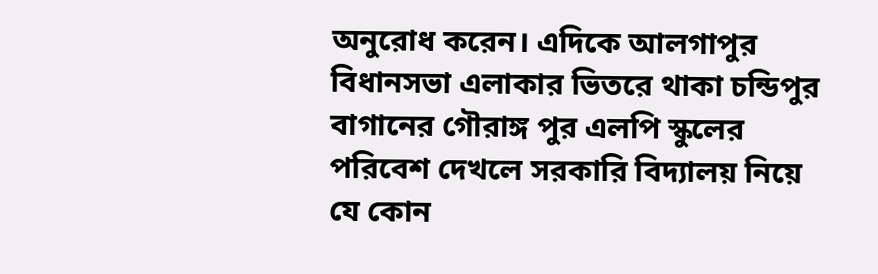অনুরোধ করেন। এদিকে আলগাপুর বিধানসভা এলাকার ভিতরে থাকা চন্ডিপুর বাগানের গৌরাঙ্গ পুর এলপি স্কুলের পরিবেশ দেখলে সরকারি বিদ্যালয় নিয়ে যে কোন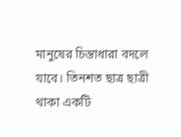মানুষের চিন্তাধারা বদলে যাবে। তিনশত ছাত্র ছাত্রী থাকা একটি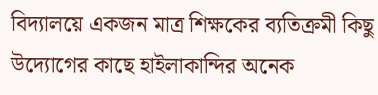বিদ্যালয়ে একজন মাত্র শিক্ষকের ব্যতিক্রমী কিছু উদ্যোগের কাছে হাইলাকান্দির অনেক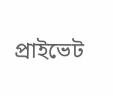প্রাইভেট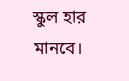স্কুল হার মানবে।